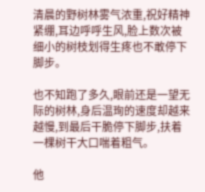清晨的野树林雾气浓重,祝好精神紧绷,耳边呼呼生风,脸上数次被细小的树枝划得生疼也不敢停下脚步。

也不知跑了多久,眼前还是一望无际的树林,身后温珣的速度却越来越慢,到最后干脆停下脚步,扶着一棵树干大口喘着粗气。

他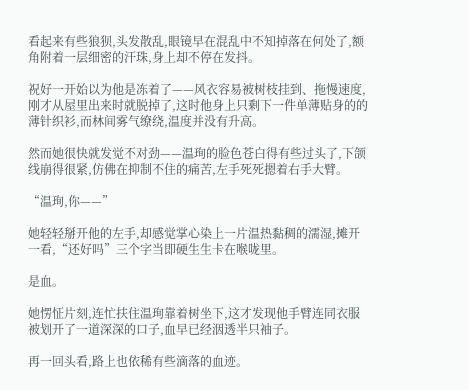看起来有些狼狈,头发散乱,眼镜早在混乱中不知掉落在何处了,额角附着一层细密的汗珠,身上却不停在发抖。

祝好一开始以为他是冻着了——风衣容易被树枝挂到、拖慢速度,刚才从屋里出来时就脱掉了,这时他身上只剩下一件单薄贴身的的薄针织衫,而林间雾气缭绕,温度并没有升高。

然而她很快就发觉不对劲——温珣的脸色苍白得有些过头了,下颌线崩得很紧,仿佛在抑制不住的痛苦,左手死死摁着右手大臂。

“温珣,你——”

她轻轻掰开他的左手,却感觉掌心染上一片温热黏稠的濡湿,摊开一看,“还好吗”三个字当即硬生生卡在喉咙里。

是血。

她愣怔片刻,连忙扶住温珣靠着树坐下,这才发现他手臂连同衣服被划开了一道深深的口子,血早已经洇透半只袖子。

再一回头看,路上也依稀有些滴落的血迹。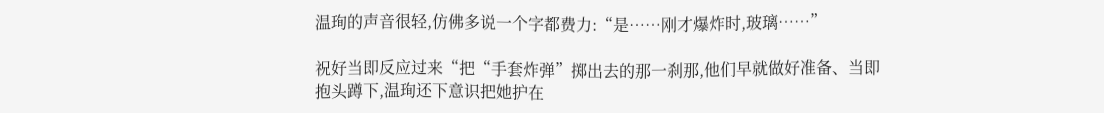温珣的声音很轻,仿佛多说一个字都费力:“是……刚才爆炸时,玻璃……”

祝好当即反应过来“把“手套炸弹”掷出去的那一刹那,他们早就做好准备、当即抱头蹲下,温珣还下意识把她护在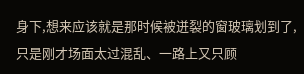身下,想来应该就是那时候被迸裂的窗玻璃划到了,只是刚才场面太过混乱、一路上又只顾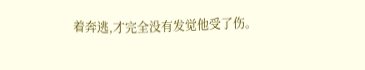着奔逃,才完全没有发觉他受了伤。